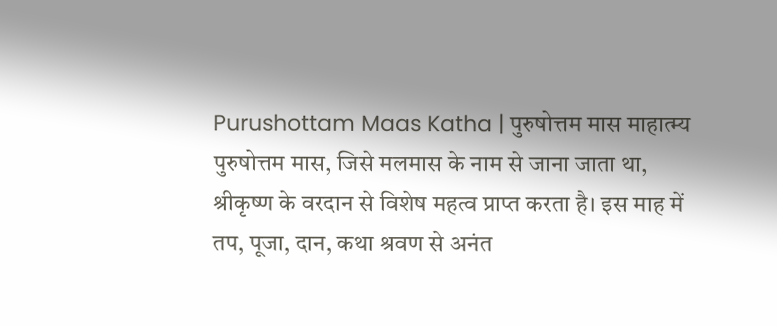Purushottam Maas Katha | पुरुषोत्तम मास माहात्म्य
पुरुषोत्तम मास, जिसे मलमास के नाम से जाना जाता था, श्रीकृष्ण के वरदान से विशेष महत्व प्राप्त करता है। इस माह में तप, पूजा, दान, कथा श्रवण से अनंत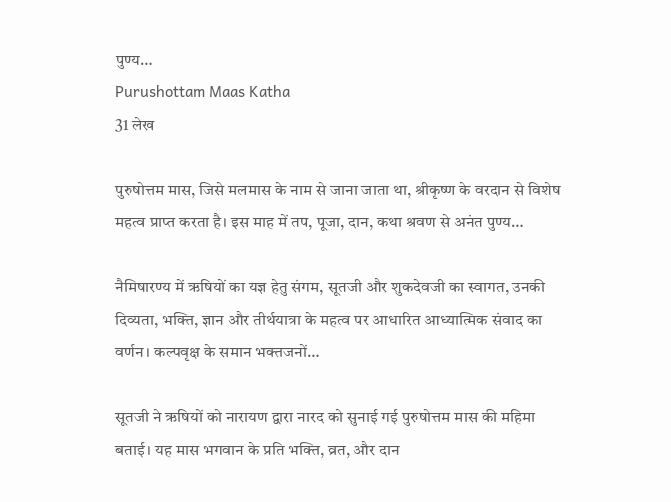पुण्य…
Purushottam Maas Katha
31 लेख

पुरुषोत्तम मास, जिसे मलमास के नाम से जाना जाता था, श्रीकृष्ण के वरदान से विशेष महत्व प्राप्त करता है। इस माह में तप, पूजा, दान, कथा श्रवण से अनंत पुण्य…

नैमिषारण्य में ऋषियों का यज्ञ हेतु संगम, सूतजी और शुकदेवजी का स्वागत, उनकी दिव्यता, भक्ति, ज्ञान और तीर्थयात्रा के महत्व पर आधारित आध्यात्मिक संवाद का वर्णन। कल्पवृक्ष के समान भक्तजनों…

सूतजी ने ऋषियों को नारायण द्वारा नारद को सुनाई गई पुरुषोत्तम मास की महिमा बताई। यह मास भगवान के प्रति भक्ति, व्रत, और दान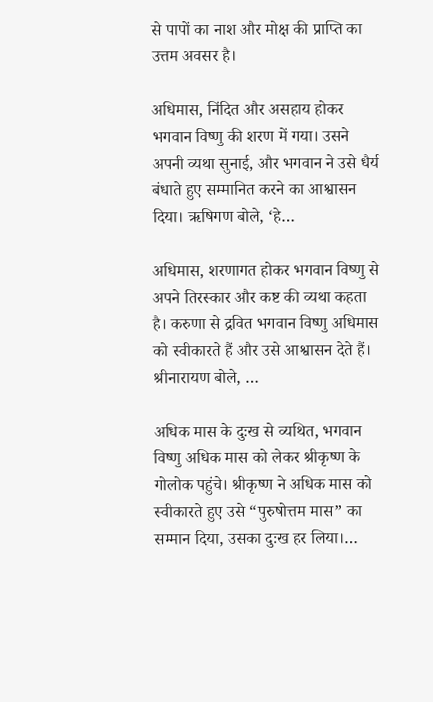से पापों का नाश और मोक्ष की प्राप्ति का उत्तम अवसर है।

अधिमास, निंदित और असहाय होकर भगवान विष्णु की शरण में गया। उसने अपनी व्यथा सुनाई, और भगवान ने उसे धैर्य बंधाते हुए सम्मानित करने का आश्वासन दिया। ऋषिगण बोले, ‘हे…

अधिमास, शरणागत होकर भगवान विष्णु से अपने तिरस्कार और कष्ट की व्यथा कहता है। करुणा से द्रवित भगवान विष्णु अधिमास को स्वीकारते हैं और उसे आश्वासन देते हैं। श्रीनारायण बोले, …

अधिक मास के दुःख से व्यथित, भगवान विष्णु अधिक मास को लेकर श्रीकृष्ण के गोलोक पहुंचे। श्रीकृष्ण ने अधिक मास को स्वीकारते हुए उसे “पुरुषोत्तम मास” का सम्मान दिया, उसका दुःख हर लिया।…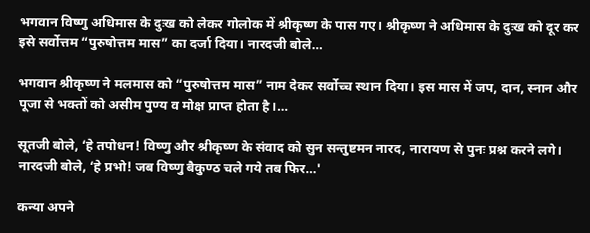भगवान विष्णु अधिमास के दुःख को लेकर गोलोक में श्रीकृष्ण के पास गए। श्रीकृष्ण ने अधिमास के दुःख को दूर कर इसे सर्वोत्तम “पुरुषोत्तम मास” का दर्जा दिया। नारदजी बोले…

भगवान श्रीकृष्ण ने मलमास को “पुरुषोत्तम मास” नाम देकर सर्वोच्च स्थान दिया। इस मास में जप, दान, स्नान और पूजा से भक्तों को असीम पुण्य व मोक्ष प्राप्त होता है।…

सूतजी बोले, ‘हे तपोधन! विष्णु और श्रीकृष्ण के संवाद को सुन सन्तुष्टमन नारद, नारायण से पुनः प्रश्न करने लगे। नारदजी बोले, ‘हे प्रभो! जब विष्णु बैकुण्ठ चले गये तब फिर…'

कन्या अपने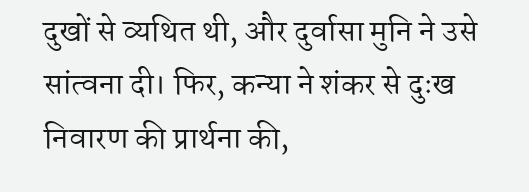दुखों से व्यथित थी, और दुर्वासा मुनि ने उसे सांत्वना दी। फिर, कन्या ने शंकर से दुःख निवारण की प्रार्थना की,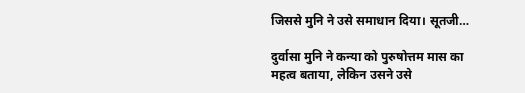जिससे मुनि ने उसे समाधान दिया। सूतजी…

दुर्वासा मुनि ने कन्या को पुरुषोत्तम मास का महत्व बताया, लेकिन उसने उसे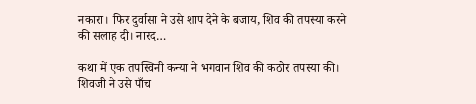नकारा। फिर दुर्वासा ने उसे शाप देने के बजाय, शिव की तपस्या करने की सलाह दी। नारद…

कथा में एक तपस्विनी कन्या ने भगवान शिव की कठोर तपस्या की। शिवजी ने उसे पाँच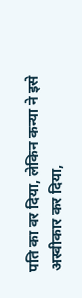पति का वर दिया, लेकिन कन्या ने इसे अस्वीकार कर दिया,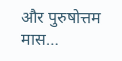और पुरुषोत्तम मास…